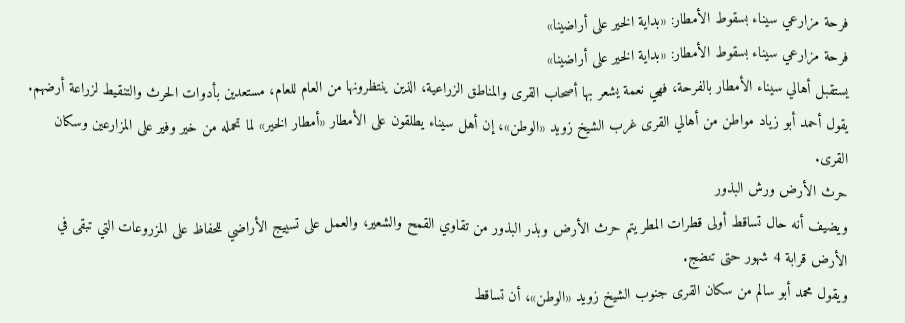فرحة مزارعي سيناء بسقوط الأمطار: «بداية الخير على أراضينا»
فرحة مزارعي سيناء بسقوط الأمطار: «بداية الخير على أراضينا»
يستقبل أهالي سيناء الأمطار بالفرحة، فهي نعمة يشعر بها أصحاب القرى والمناطق الزراعية، الذين ينتظرونها من العام للعام، مستعدين بأدوات الحرث والتنقيط لزراعة أرضهم.
يقول أحمد أبو زياد مواطن من أهالي القرى غرب الشيخ زويد «الوطن»، إن أهل سيناء يطلقون على الأمطار «أمطار الخير» لما تحمله من خير وفير على المزارعين وسكان القرى.
حرث الأرض ورش البذور
ويضيف أنه حال تساقط أولى قطرات المطر يتم حرث الأرض وبذر البذور من تقاوي القمح والشعير، والعمل على تسييج الأراضي للحفاظ على المزروعات التي تبقى في الأرض قرابة 4 شهور حتى تنضج.
ويقول محمد أبو سالم من سكان القرى جنوب الشيخ زويد «الوطن»، أن تساقط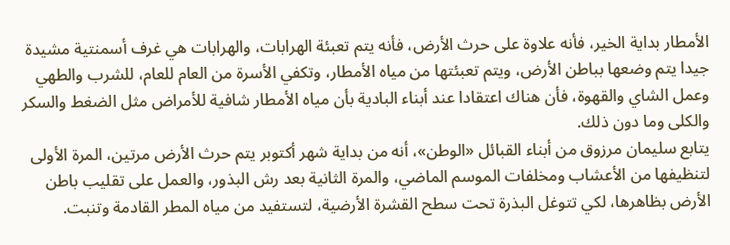الأمطار بداية الخير، فأنه علاوة على حرث الأرض، فأنه يتم تعبئة الهرابات، والهرابات هي غرف أسمنتية مشيدة جيدا يتم وضعها بباطن الأرض، ويتم تعبئتها من مياه الأمطار، وتكفي الأسرة من العام للعام، للشرب والطهي وعمل الشاي والقهوة، فأن هناك اعتقادا عند أبناء البادية بأن مياه الأمطار شافية للأمراض مثل الضغط والسكر والكلى وما دون ذلك.
يتابع سليمان مرزوق من أبناء القبائل «الوطن»، أنه من بداية شهر أكتوبر يتم حرث الأرض مرتين، المرة الأولى لتنظيفها من الأعشاب ومخلفات الموسم الماضي، والمرة الثانية بعد رش البذور، والعمل على تقليب باطن الأرض بظاهرها، لكي تتوغل البذرة تحت سطح القشرة الأرضية، لتستفيد من مياه المطر القادمة وتنبت.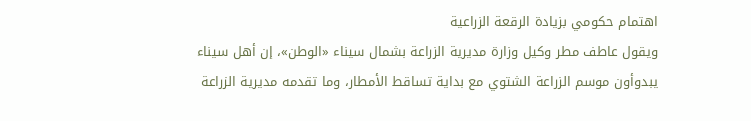اهتمام حكومي بزيادة الرقعة الزراعية
ويقول عاطف مطر وكيل وزارة مديرية الزراعة بشمال سيناء «الوطن»، إن أهل سيناء يبدوأون موسم الزراعة الشتوي مع بداية تساقط الأمطار، وما تقدمه مديرية الزراعة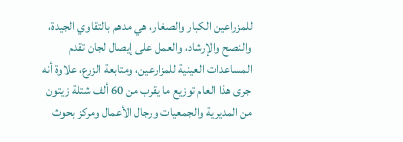للمزراعين الكبار والصغار، هي مدهم بالتقاوي الجيدة، والنصح والإرشاد، والعمل على إيصال لجان تقدم المساعدات العينية للمزارعين، ومتابعة الزرع، علاوة أنه جرى هذا العام توزيع ما يقرب من 60 ألف شتلة زيتون من المديرية والجمعيات ورجال الأعمال ومركز بحوث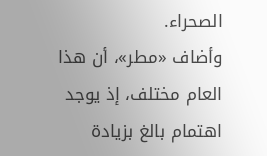الصحراء.
وأضاف «مطر»، أن هذا العام مختلف، إذ يوجد اهتمام بالغ بزيادة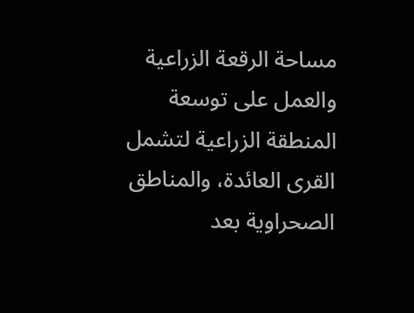مساحة الرقعة الزراعية والعمل على توسعة المنطقة الزراعية لتشمل القرى العائدة، والمناطق الصحراوية بعد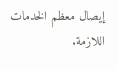إيصال معظم الخدمات اللازمة.